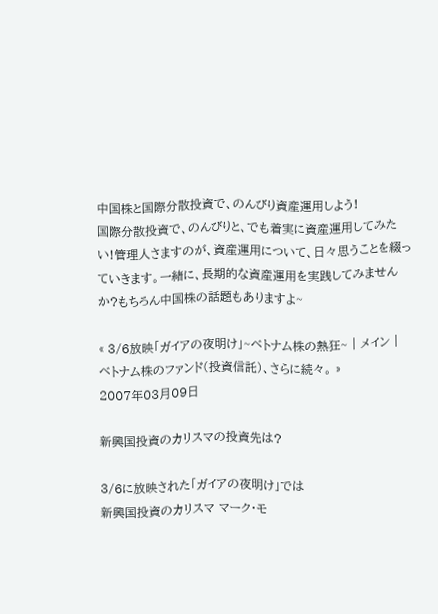中国株と国際分散投資で、のんびり資産運用しよう!
国際分散投資で、のんびりと、でも着実に資産運用してみたい!管理人さますのが、資産運用について、日々思うことを綴っていきます。一緒に、長期的な資産運用を実践してみませんか?もちろん中国株の話題もありますよ~

« 3/6放映「ガイアの夜明け」~ベトナム株の熱狂~ | メイン | ベトナム株のファンド(投資信託)、さらに続々。 »
2007年03月09日

新興国投資のカリスマの投資先は?

3/6に放映された「ガイアの夜明け」では
新興国投資のカリスマ マーク・モ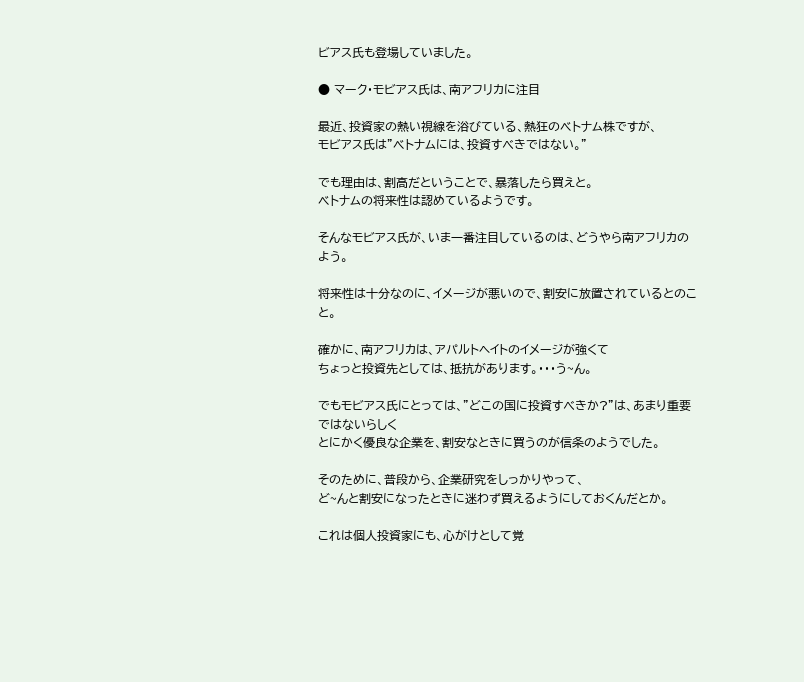ビアス氏も登場していました。

● マーク・モビアス氏は、南アフリカに注目

最近、投資家の熱い視線を浴びている、熱狂のベトナム株ですが、
モビアス氏は”ベトナムには、投資すべきではない。”

でも理由は、割高だということで、暴落したら買えと。
ベトナムの将来性は認めているようです。

そんなモビアス氏が、いま一番注目しているのは、どうやら南アフリカのよう。

将来性は十分なのに、イメージが悪いので、割安に放置されているとのこと。

確かに、南アフリカは、アパルトヘイトのイメージが強くて
ちょっと投資先としては、抵抗があります。・・・う~ん。

でもモビアス氏にとっては、”どこの国に投資すべきか?”は、あまり重要ではないらしく
とにかく優良な企業を、割安なときに買うのが信条のようでした。

そのために、普段から、企業研究をしっかりやって、
ど~んと割安になったときに迷わず買えるようにしておくんだとか。

これは個人投資家にも、心がけとして覚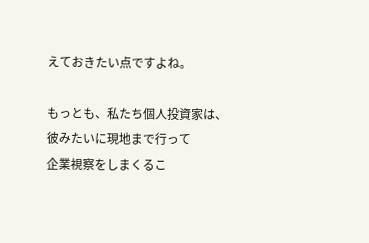えておきたい点ですよね。

もっとも、私たち個人投資家は、彼みたいに現地まで行って
企業視察をしまくるこ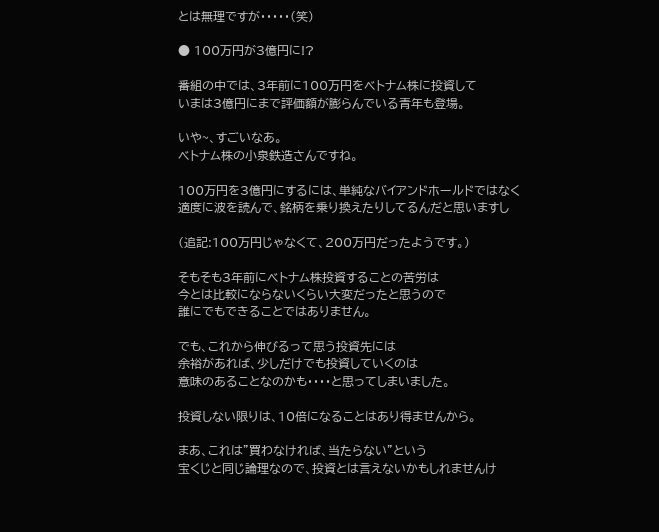とは無理ですが・・・・・(笑)

● 100万円が3億円に!?

番組の中では、3年前に100万円をベトナム株に投資して
いまは3億円にまで評価額が膨らんでいる青年も登場。

いや~、すごいなあ。
ベトナム株の小泉鉄造さんですね。

100万円を3億円にするには、単純なバイアンドホールドではなく
適度に波を読んで、銘柄を乗り換えたりしてるんだと思いますし

(追記:100万円じゃなくて、200万円だったようです。)

そもそも3年前にベトナム株投資することの苦労は
今とは比較にならないくらい大変だったと思うので
誰にでもできることではありません。

でも、これから伸びるって思う投資先には
余裕があれば、少しだけでも投資していくのは
意味のあることなのかも・・・・と思ってしまいました。

投資しない限りは、10倍になることはあり得ませんから。

まあ、これは”買わなければ、当たらない”という
宝くじと同じ論理なので、投資とは言えないかもしれませんけ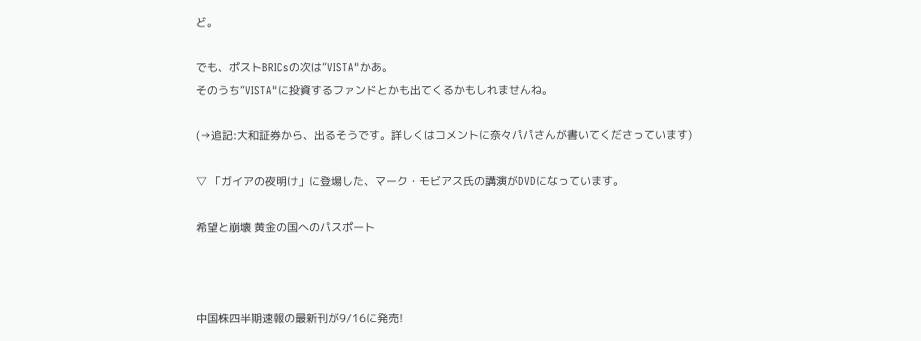ど。

でも、ポストBRICsの次は”VISTA"かあ。
そのうち”VISTA"に投資するファンドとかも出てくるかもしれませんね。

(→追記:大和証券から、出るそうです。詳しくはコメントに奈々パパさんが書いてくださっています)

▽ 「ガイアの夜明け」に登場した、マーク・モビアス氏の講演がDVDになっています。

希望と崩壊 黄金の国へのパスポート



中国株四半期速報の最新刊が9/16に発売!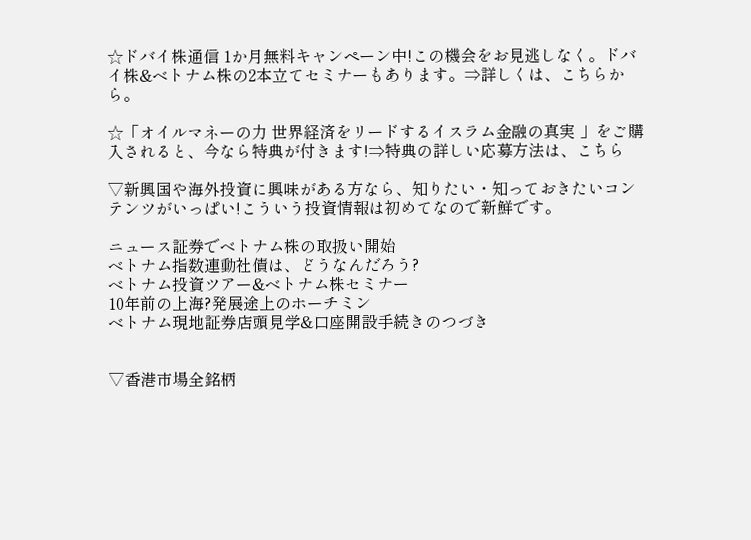☆ドバイ株通信 1か月無料キャンペーン中!この機会をお見逃しなく。ドバイ株&ベトナム株の2本立てセミナーもあります。⇒詳しくは、こちらから。

☆「オイルマネーの力 世界経済をリードするイスラム金融の真実 」をご購入されると、今なら特典が付きます!⇒特典の詳しい応募方法は、こちら

▽新興国や海外投資に興味がある方なら、知りたい・知っておきたいコンテンツがいっぱい!こういう投資情報は初めてなので新鮮です。

ニュース証券でベトナム株の取扱い開始
ベトナム指数連動社債は、どうなんだろう?
ベトナム投資ツアー&ベトナム株セミナー
10年前の上海?発展途上のホーチミン
ベトナム現地証券店頭見学&口座開設手続きのつづき


▽香港市場全銘柄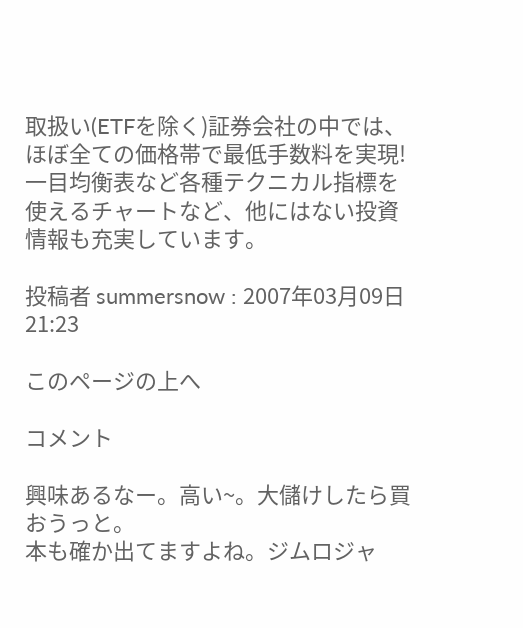取扱い(ETFを除く)証券会社の中では、ほぼ全ての価格帯で最低手数料を実現!
一目均衡表など各種テクニカル指標を使えるチャートなど、他にはない投資情報も充実しています。

投稿者 summersnow : 2007年03月09日 21:23

このページの上へ

コメント

興味あるなー。高い~。大儲けしたら買おうっと。
本も確か出てますよね。ジムロジャ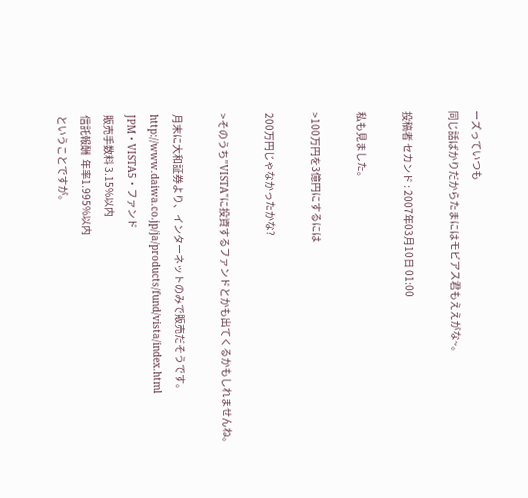ーズっていつも
同じ話ばかりだからたまにはモビアス君もええがな~。

投稿者 セカンド : 2007年03月10日 01:00

私も見ました。

>100万円を3億円にするには

200万円じゃなかったかな?

>そのうち”VISTA"に投資するファンドとかも出てくるかもしれませんね。

月末に大和証券より、インターネットのみで販売だそうです。
http://www.daiwa.co.jp/ja/products/fund/vista/index.html
JPM・VISTA5・ファンド
販売手数料 3.15%以内
信託報酬  年率1.995%以内
ということですが。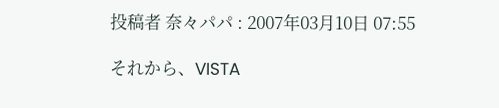投稿者 奈々パパ : 2007年03月10日 07:55

それから、VISTA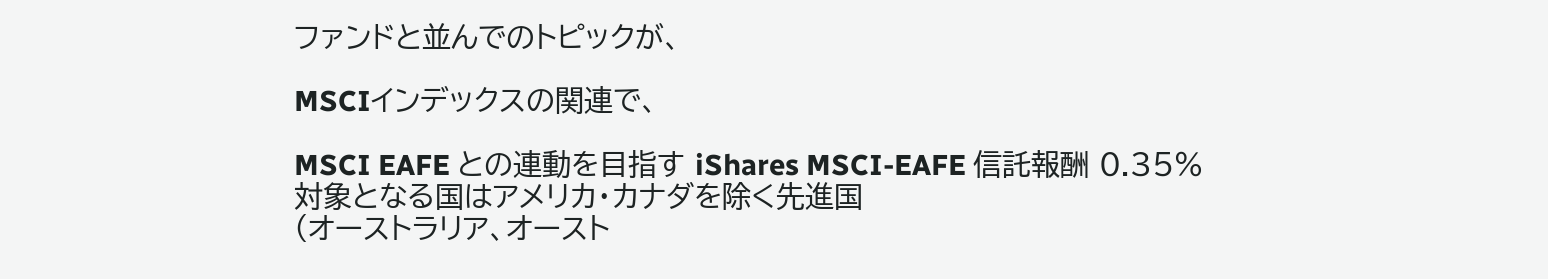ファンドと並んでのトピックが、

MSCIインデックスの関連で、

MSCI EAFE との連動を目指す iShares MSCI-EAFE 信託報酬 0.35%
対象となる国はアメリカ・カナダを除く先進国
(オーストラリア、オースト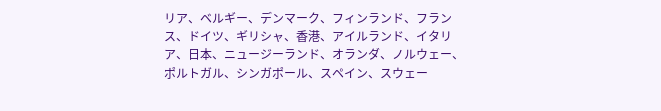リア、ベルギー、デンマーク、フィンランド、フランス、ドイツ、ギリシャ、香港、アイルランド、イタリア、日本、ニュージーランド、オランダ、ノルウェー、ポルトガル、シンガポール、スペイン、スウェー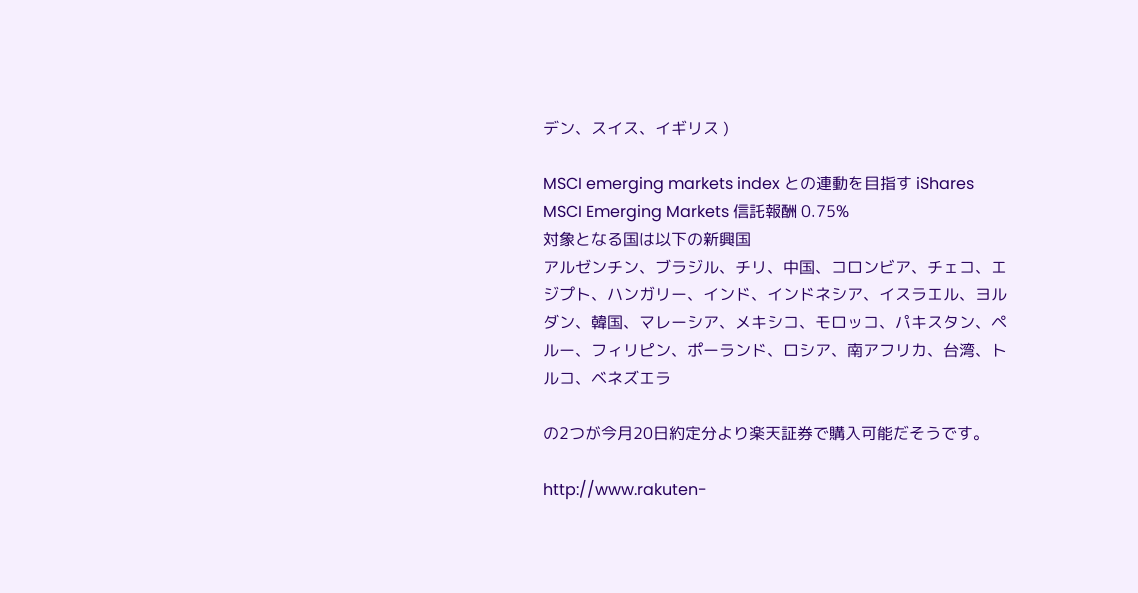デン、スイス、イギリス )

MSCI emerging markets index との連動を目指す iShares MSCI Emerging Markets 信託報酬 0.75%
対象となる国は以下の新興国
アルゼンチン、ブラジル、チリ、中国、コロンビア、チェコ、エジプト、ハンガリー、インド、インドネシア、イスラエル、ヨルダン、韓国、マレーシア、メキシコ、モロッコ、パキスタン、ペルー、フィリピン、ポーランド、ロシア、南アフリカ、台湾、トルコ、ベネズエラ

の2つが今月20日約定分より楽天証券で購入可能だそうです。

http://www.rakuten-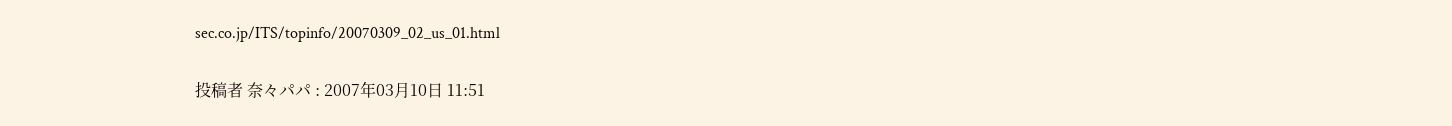sec.co.jp/ITS/topinfo/20070309_02_us_01.html

投稿者 奈々パパ : 2007年03月10日 11:51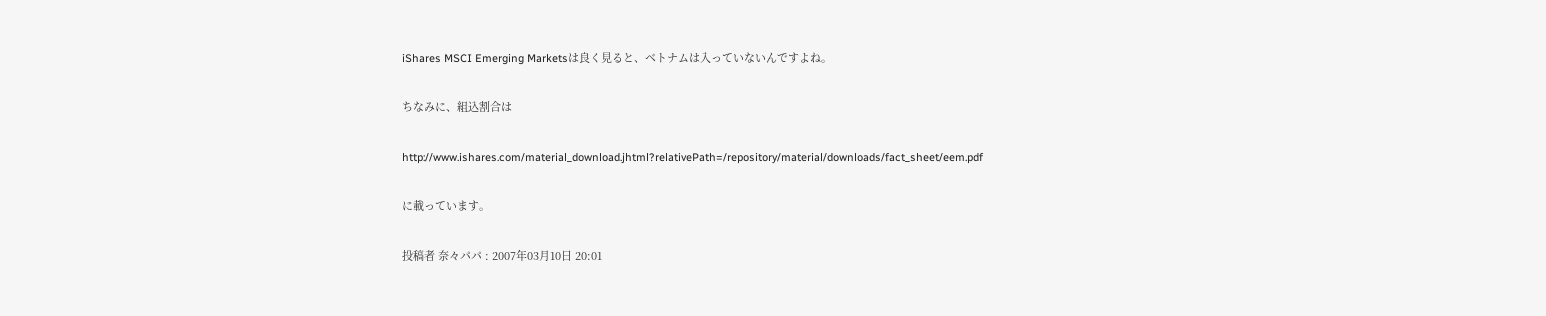iShares MSCI Emerging Marketsは良く見ると、ベトナムは入っていないんですよね。

ちなみに、組込割合は

http://www.ishares.com/material_download.jhtml?relativePath=/repository/material/downloads/fact_sheet/eem.pdf

に載っています。

投稿者 奈々パパ : 2007年03月10日 20:01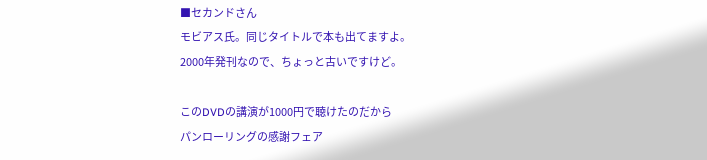■セカンドさん
モビアス氏。同じタイトルで本も出てますよ。
2000年発刊なので、ちょっと古いですけど。

このDVDの講演が1000円で聴けたのだから
パンローリングの感謝フェア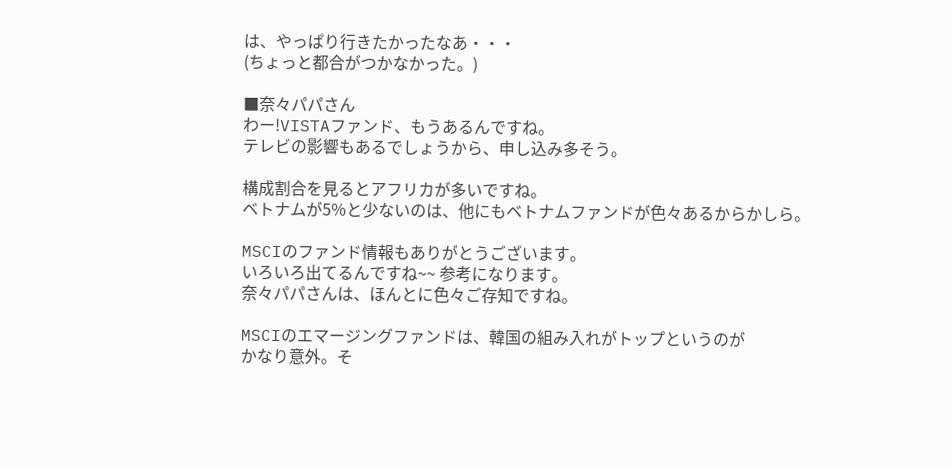は、やっぱり行きたかったなあ・・・
(ちょっと都合がつかなかった。)

■奈々パパさん
わー!VISTAファンド、もうあるんですね。
テレビの影響もあるでしょうから、申し込み多そう。

構成割合を見るとアフリカが多いですね。
ベトナムが5%と少ないのは、他にもベトナムファンドが色々あるからかしら。

MSCIのファンド情報もありがとうございます。
いろいろ出てるんですね~~ 参考になります。
奈々パパさんは、ほんとに色々ご存知ですね。

MSCIのエマージングファンドは、韓国の組み入れがトップというのが
かなり意外。そ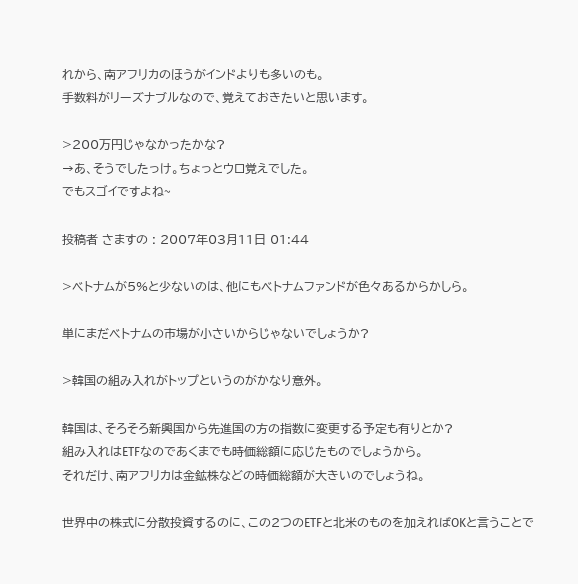れから、南アフリカのほうがインドよりも多いのも。
手数料がリーズナブルなので、覚えておきたいと思います。

>200万円じゃなかったかな?
→あ、そうでしたっけ。ちょっとウロ覚えでした。
でもスゴイですよね~

投稿者 さますの : 2007年03月11日 01:44

>ベトナムが5%と少ないのは、他にもベトナムファンドが色々あるからかしら。

単にまだベトナムの市場が小さいからじゃないでしょうか?

>韓国の組み入れがトップというのがかなり意外。

韓国は、そろそろ新興国から先進国の方の指数に変更する予定も有りとか?
組み入れはETFなのであくまでも時価総額に応じたものでしょうから。
それだけ、南アフリカは金鉱株などの時価総額が大きいのでしょうね。

世界中の株式に分散投資するのに、この2つのETFと北米のものを加えればOKと言うことで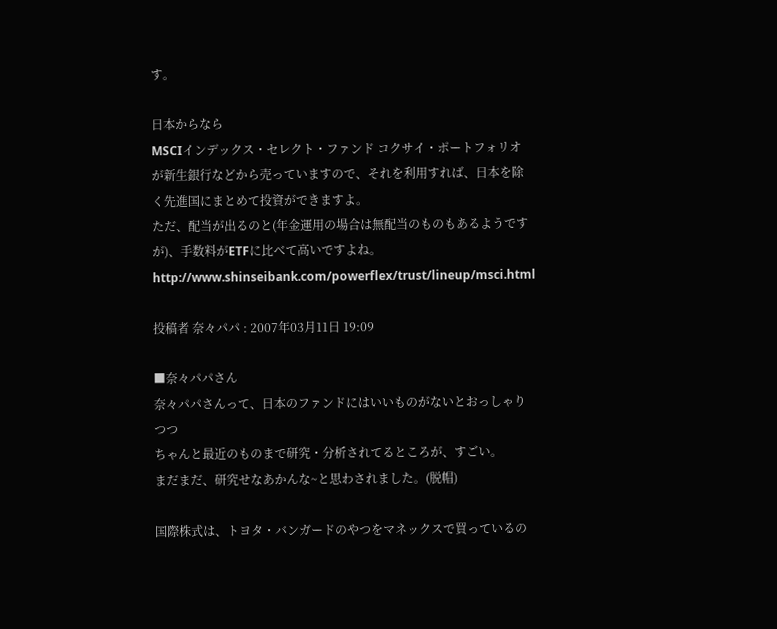す。

日本からなら
MSCIインデックス・セレクト・ファンド コクサイ・ポートフォリオ
が新生銀行などから売っていますので、それを利用すれば、日本を除く先進国にまとめて投資ができますよ。
ただ、配当が出るのと(年金運用の場合は無配当のものもあるようですが)、手数料がETFに比べて高いですよね。
http://www.shinseibank.com/powerflex/trust/lineup/msci.html

投稿者 奈々パパ : 2007年03月11日 19:09

■奈々パパさん
奈々パパさんって、日本のファンドにはいいものがないとおっしゃりつつ
ちゃんと最近のものまで研究・分析されてるところが、すごい。
まだまだ、研究せなあかんな~と思わされました。(脱帽)

国際株式は、トヨタ・バンガードのやつをマネックスで買っているの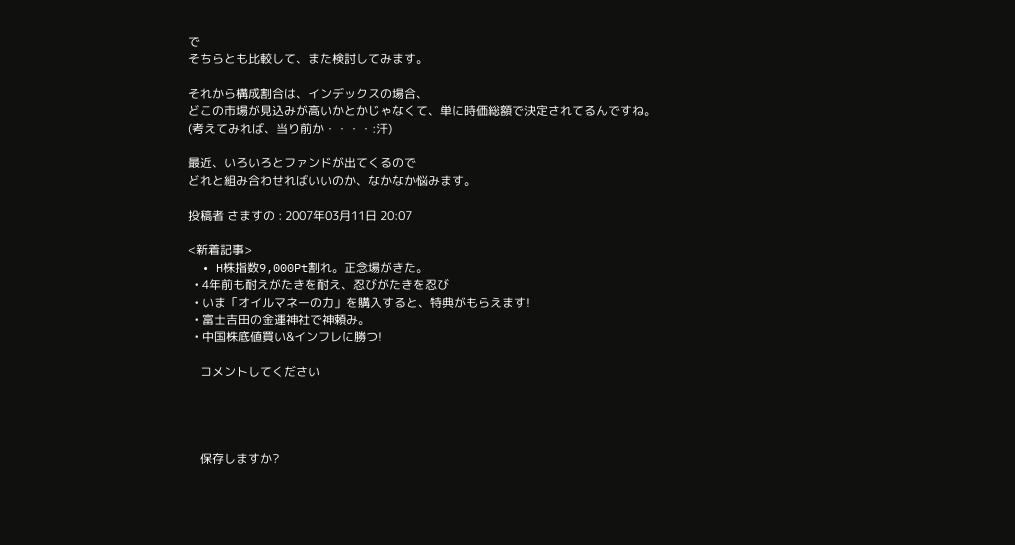で
そちらとも比較して、また検討してみます。

それから構成割合は、インデックスの場合、
どこの市場が見込みが高いかとかじゃなくて、単に時価総額で決定されてるんですね。
(考えてみれば、当り前か・・・・:汗)

最近、いろいろとファンドが出てくるので
どれと組み合わせればいいのか、なかなか悩みます。

投稿者 さますの : 2007年03月11日 20:07

<新着記事>
  • H株指数9,000Pt割れ。正念場がきた。
  • 4年前も耐えがたきを耐え、忍びがたきを忍び
  • いま「オイルマネーの力」を購入すると、特典がもらえます!
  • 富士吉田の金運神社で神頼み。
  • 中国株底値買い&インフレに勝つ!

    コメントしてください




    保存しますか?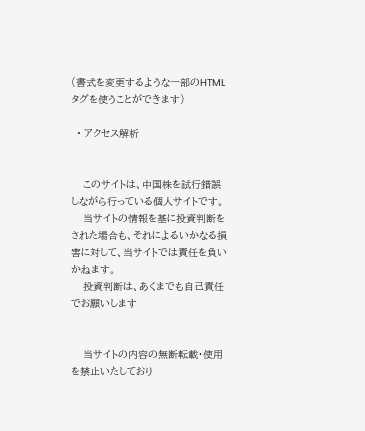(書式を変更するような一部のHTMLタグを使うことができます)

  • アクセス解析


    このサイトは、中国株を試行錯誤しながら行っている個人サイトです。
    当サイトの情報を基に投資判断をされた場合も、それによるいかなる損害に対して、当サイトでは責任を負いかねます。
    投資判断は、あくまでも自己責任でお願いします


    当サイトの内容の無断転載・使用を禁止いたしており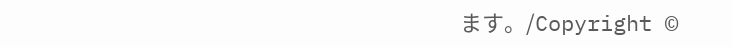ます。/Copyright ©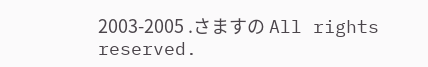2003-2005 .さますの All rights reserved.